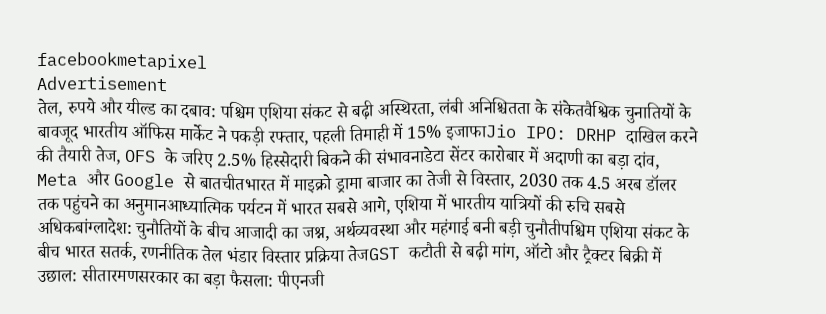facebookmetapixel
Advertisement
तेल, रुपये और यील्ड का दबाव: पश्चिम एशिया संकट से बढ़ी अस्थिरता, लंबी अनिश्चितता के संकेतवैश्विक चुनातियों के बावजूद भारतीय ऑफिस मार्केट ने पकड़ी रफ्तार, पहली तिमाही में 15% इजाफाJio IPO: DRHP दाखिल करने की तैयारी तेज, OFS के जरिए 2.5% हिस्सेदारी बिकने की संभावनाडेटा सेंटर कारोबार में अदाणी का बड़ा दांव, Meta और Google से बातचीतभारत में माइक्रो ड्रामा बाजार का तेजी से विस्तार, 2030 तक 4.5 अरब डॉलर तक पहुंचने का अनुमानआध्यात्मिक पर्यटन में भारत सबसे आगे, एशिया में भारतीय यात्रियों की रुचि सबसे अधिकबांग्लादेश: चुनौतियों के बीच आजादी का जश्न, अर्थव्यवस्था और महंगाई बनी बड़ी चुनौतीपश्चिम एशिया संकट के बीच भारत सतर्क, रणनीतिक तेल भंडार विस्तार प्रक्रिया तेजGST कटौती से बढ़ी मांग, ऑटो और ट्रैक्टर बिक्री में उछाल: सीतारमणसरकार का बड़ा फैसला: पीएनजी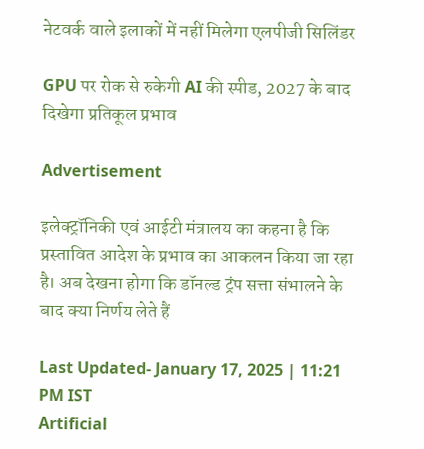नेटवर्क वाले इलाकों में नहीं मिलेगा एलपीजी सिलिंडर

GPU पर रोक से रुकेगी AI की स्पीड, 2027 के बाद दिखेगा प्रतिकूल प्रभाव

Advertisement

इलेक्ट्रॉनिकी एवं आईटी मंत्रालय का कहना है कि प्रस्तावित आदेश के प्रभाव का आकलन किया जा रहा है। अब देखना होगा कि डॉनल्ड ट्रंप सत्ता संभालने के बाद क्या निर्णय लेते हैं

Last Updated- January 17, 2025 | 11:21 PM IST
Artificial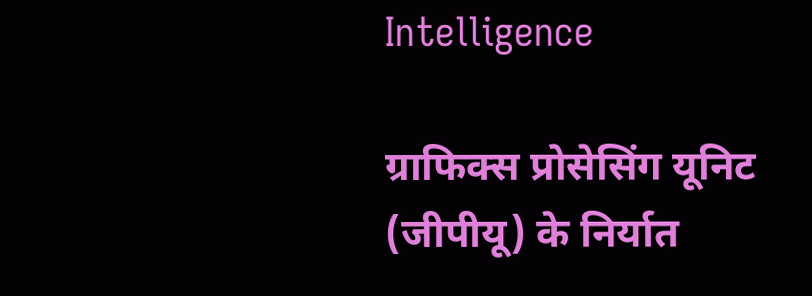Intelligence

ग्राफिक्स प्रोसेसिंग यूनिट (जीपीयू) के निर्यात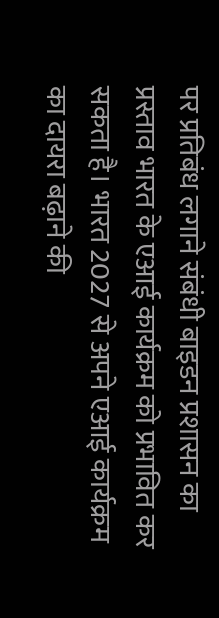पर प्रतिबंध लगाने संबंधी बाइडन प्रशासन का प्रस्ताव भारत के एआई कार्यक्रम को प्रभावित कर सकता है। भारत 2027 से अपने एआई कार्यक्रम का दायरा बढ़ाने की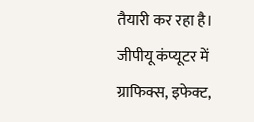तैयारी कर रहा है। जीपीयू कंप्यूटर में ग्राफिक्स, इफेक्ट,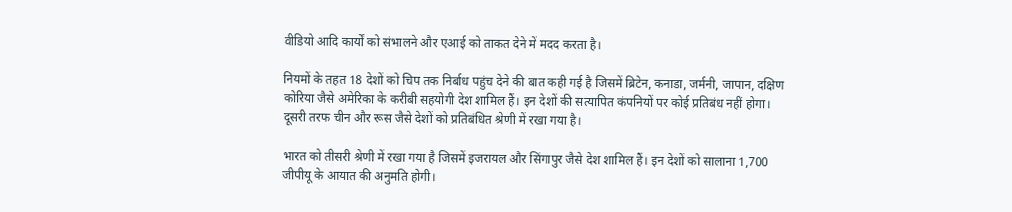वीडियो आदि कार्यों को संभालने और एआई को ताकत देने में मदद करता है।

नियमों के तहत 18 देशों को चिप तक निर्बाध पहुंच देने की बात कही गई है जिसमें ब्रिटेन, कनाडा, जर्मनी, जापान, दक्षिण कोरिया जैसे अमेरिका के करीबी सहयोगी देश शामिल हैं। इन देशों की सत्यापित कंपनियों पर कोई प्रतिबंध नहीं होगा। दूसरी तरफ चीन और रूस जैसे देशों को प्रतिबंधित श्रेणी में रखा गया है।

भारत को तीसरी श्रेणी में रखा गया है जिसमें इजरायल और सिंगापुर जैसे देश शामिल हैं। इन देशों को सालाना 1,700 जीपीयू के आयात की अनुमति होगी।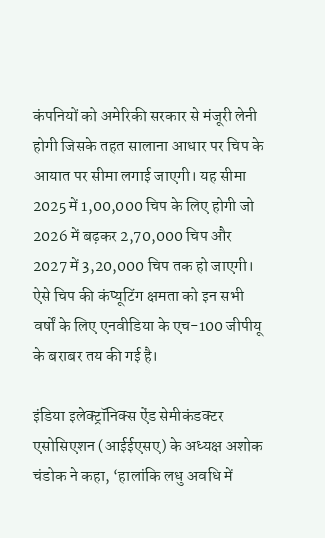कंपनियों को अमेरिकी सरकार से मंजूरी लेनी होगी जिसके तहत सालाना आधार पर चिप के आयात पर सीमा लगाई जाएगी। यह सीमा 2025 में 1,00,000 चिप के लिए होगी जो 2026 में बढ़कर 2,70,000 चिप और 2027 में 3,20,000 चिप तक हो जाएगी। ऐसे चिप की कंप्यूटिंग क्षमता को इन सभी वर्षों के लिए एनवीडिया के एच-100 जीपीयू के बराबर तय की गई है।

इंडिया इलेक्ट्रॉनिक्स ऐंड सेमीकंडक्टर एसोसिएशन (आईईएसए) के अध्यक्ष अशोक चंडोक ने कहा, ‘हालांकि लधु अवधि में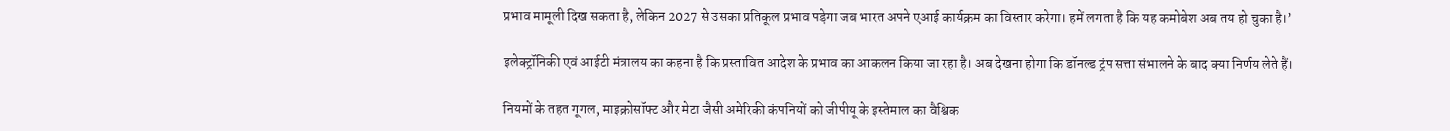प्रभाव मामूली दिख सकता है, लेकिन 2027 से उसका प्रतिकूल प्रभाव पड़ेगा जब भारत अपने एआई कार्यक्रम का विस्तार करेगा। हमें लगता है कि यह कमोबेश अब तय हो चुका है।’

इलेक्ट्रॉनिकी एवं आईटी मंत्रालय का कहना है कि प्रस्तावित आदेश के प्रभाव का आकलन किया जा रहा है। अब देखना होगा कि डॉनल्ड ट्रंप सत्ता संभालने के बाद क्या निर्णय लेते हैं।

नियमों के तहत गूगल, माइक्रोसॉफ्ट और मेटा जैसी अमेरिकी कंपनियों को जीपीयू के इस्तेमाल का वैश्विक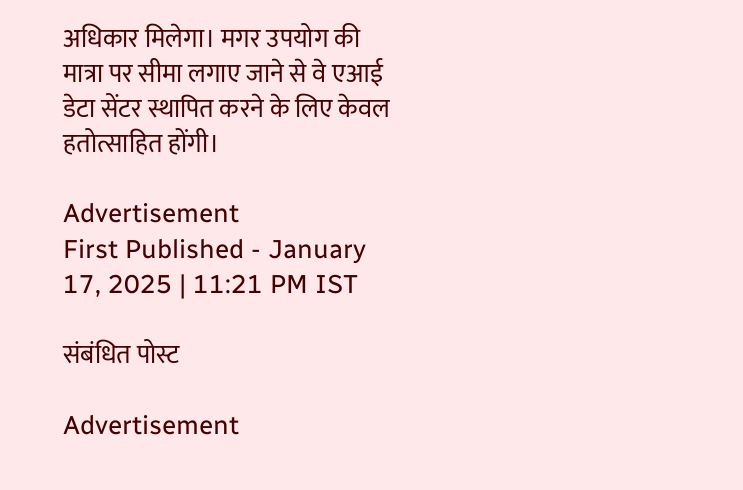अधिकार मिलेगा। मगर उपयोग की मात्रा पर सीमा लगाए जाने से वे एआई डेटा सेंटर स्थापित करने के लिए केवल हतोत्साहित होंगी।

Advertisement
First Published - January 17, 2025 | 11:21 PM IST

संबंधित पोस्ट

Advertisement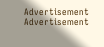Advertisement
Advertisement